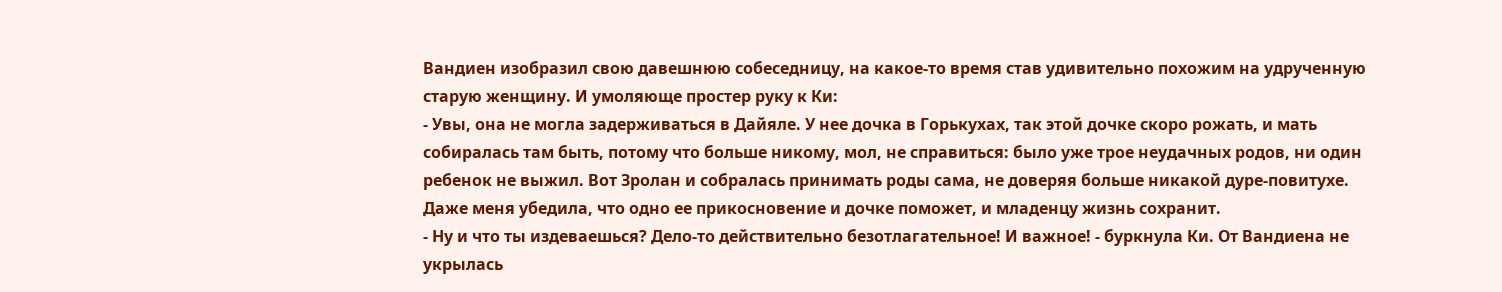Вандиен изобразил свою давешнюю собеседницу, на какое-то время став удивительно похожим на удрученную старую женщину. И умоляюще простер руку к Ки:
- Увы, она не могла задерживаться в Дайяле. У нее дочка в Горькухах, так этой дочке скоро рожать, и мать собиралась там быть, потому что больше никому, мол, не справиться: было уже трое неудачных родов, ни один ребенок не выжил. Вот Зролан и собралась принимать роды сама, не доверяя больше никакой дуре-повитухе. Даже меня убедила, что одно ее прикосновение и дочке поможет, и младенцу жизнь сохранит.
- Ну и что ты издеваешься? Дело-то действительно безотлагательное! И важное! - буркнула Ки. От Вандиена не укрылась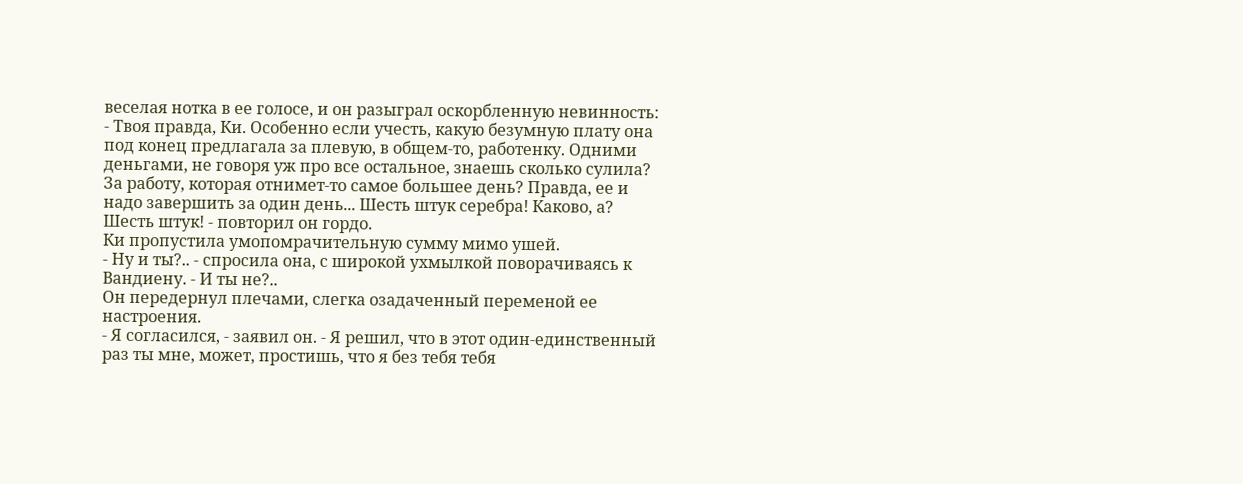веселая нотка в ее голосе, и он разыграл оскорбленную невинность:
- Твоя правда, Ки. Особенно если учесть, какую безумную плату она под конец предлагала за плевую, в общем-то, работенку. Одними деньгами, не говоря уж про все остальное, знаешь сколько сулила? За работу, которая отнимет-то самое большее день? Правда, ее и надо завершить за один день... Шесть штук серебра! Каково, а? Шесть штук! - повторил он гордо.
Ки пропустила умопомрачительную сумму мимо ушей.
- Ну и ты?.. - спросила она, с широкой ухмылкой поворачиваясь к Вандиену. - И ты не?..
Он передернул плечами, слегка озадаченный переменой ее настроения.
- Я согласился, - заявил он. - Я решил, что в этот один-единственный раз ты мне, может, простишь, что я без тебя тебя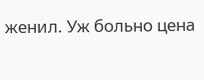женил. Уж больно цена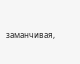заманчивая,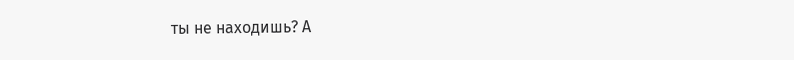ты не находишь? А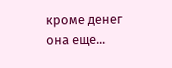кроме денег она еще...